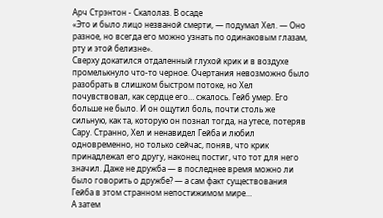Арч Стрэнтон - Скалолаз. В осаде
«Это и было лицо незваной смерти, — подумал Хел. — Оно разное, но всегда его можно узнать по одинаковым глазам, рту и этой белизне».
Сверху докатился отдаленный глухой крик и в воздухе промелькнуло что-то черное. Очертания невозможно было разобрать в слишком быстром потоке, но Хел почувствовал, как сердце его… сжалось. Гейб умер. Его больше не было. И он ощутил боль, почти столь же сильную, как та, которую он познал тогда, на утесе, потеряв Сару. Странно, Хел и ненавидел Гейба и любил одновременно, но только сейчас, поняв, что крик принадлежал его другу, наконец постиг, что тот для него значил. Даже не дружба — в последнее время можно ли было говорить о дружбе? — а сам факт существования Гейба в этом странном непостижимом мире…
А затем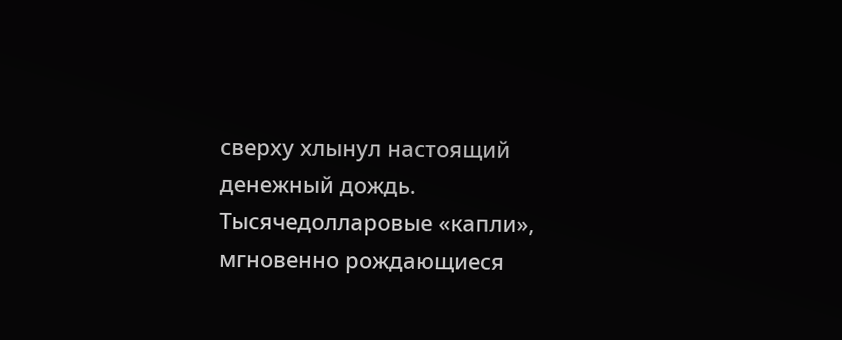сверху хлынул настоящий денежный дождь. Тысячедолларовые «капли», мгновенно рождающиеся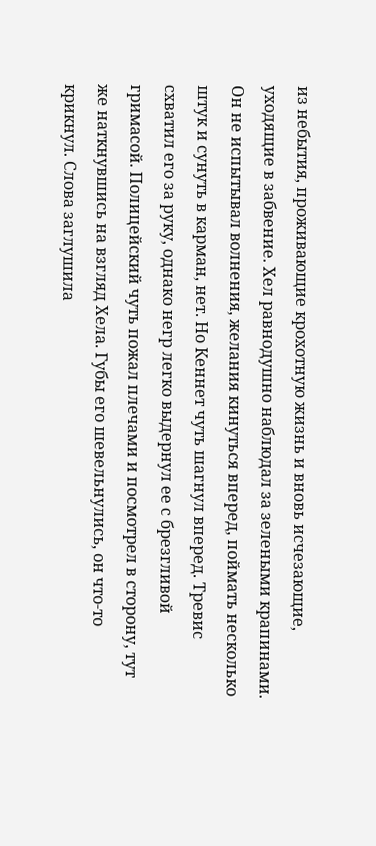из небытия, проживающие крохотную жизнь и вновь исчезающие, уходящие в забвение. Хел равнодушно наблюдал за зелеными крапинами. Он не испытывал волнения, желания кинуться вперед, поймать несколько штук и сунуть в карман, нет. Но Кеннет чуть шагнул вперед. Тревис схватил его за руку, однако негр легко выдернул ее с брезгливой гримасой. Полицейский чуть пожал плечами и посмотрел в сторону, тут же наткнувшись на взгляд Хела. Губы его шевельнулись, он что-то крикнул. Слова заглушила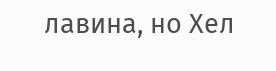лавина, но Хел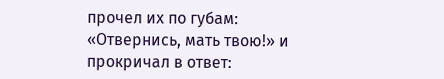прочел их по губам: «Отвернись, мать твою!» и прокричал в ответ: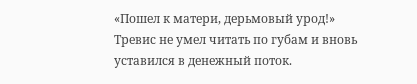«Пошел к матери, дерьмовый урод!»
Тревис не умел читать по губам и вновь уставился в денежный поток.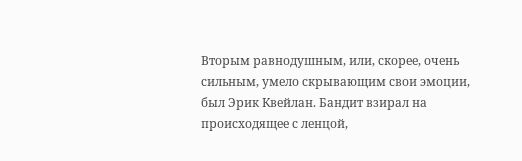Вторым равнодушным, или, скорее, очень сильным, умело скрывающим свои эмоции, был Эрик Квейлан. Бандит взирал на происходящее с ленцой,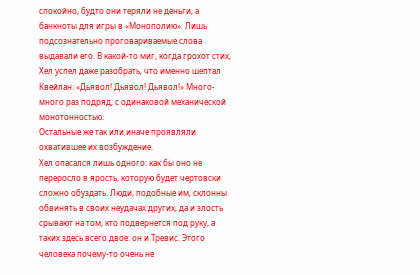спокойно, будто они теряли не деньги, а банкноты для игры в «Монополию». Лишь подсознательно проговариваемые слова выдавали его. В какой-то миг, когда грохот стих, Хел успел даже разобрать, что именно шептал Квейлан: «Дьявол! Дьявол! Дьявол!» Много-много раз подряд, с одинаковой механической монотонностью.
Остальные же так или иначе проявляли охватившее их возбуждение.
Хел опасался лишь одного: как бы оно не переросло в ярость, которую будет чертовски сложно обуздать. Люди, подобные им, склонны обвинять в своих неудачах других, да и злость срывают на том, кто подвернется под руку, а таких здесь всего двое: он и Тревис. Этого человека почему-то очень не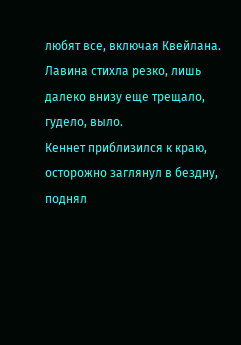любят все, включая Квейлана.
Лавина стихла резко, лишь далеко внизу еще трещало, гудело, выло.
Кеннет приблизился к краю, осторожно заглянул в бездну, поднял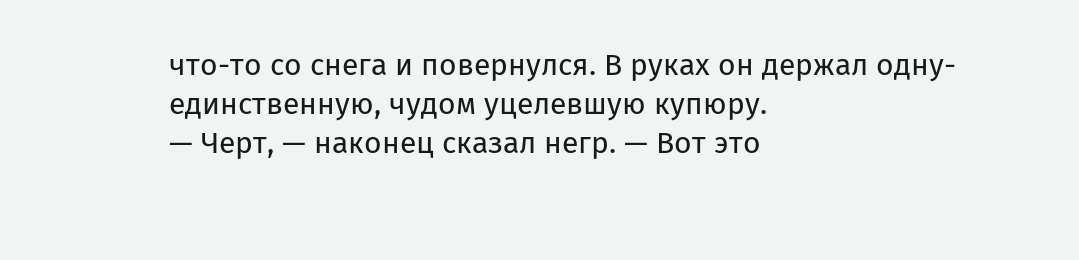что-то со снега и повернулся. В руках он держал одну-единственную, чудом уцелевшую купюру.
— Черт, — наконец сказал негр. — Вот это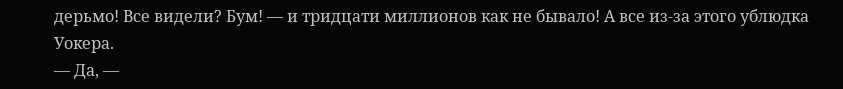дерьмо! Все видели? Бум! — и тридцати миллионов как не бывало! А все из-за этого ублюдка Уокера.
— Да, —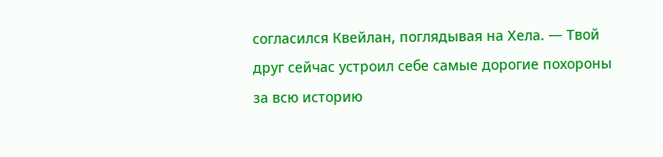согласился Квейлан, поглядывая на Хела. — Твой друг сейчас устроил себе самые дорогие похороны за всю историю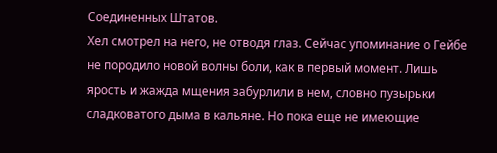Соединенных Штатов.
Хел смотрел на него, не отводя глаз. Сейчас упоминание о Гейбе не породило новой волны боли, как в первый момент. Лишь ярость и жажда мщения забурлили в нем, словно пузырьки сладковатого дыма в кальяне. Но пока еще не имеющие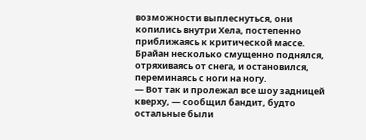возможности выплеснуться, они копились внутри Хела, постепенно приближаясь к критической массе.
Брайан несколько смущенно поднялся, отряхиваясь от снега, и остановился, переминаясь с ноги на ногу.
— Вот так и пролежал все шоу задницей кверху, — сообщил бандит, будто остальные были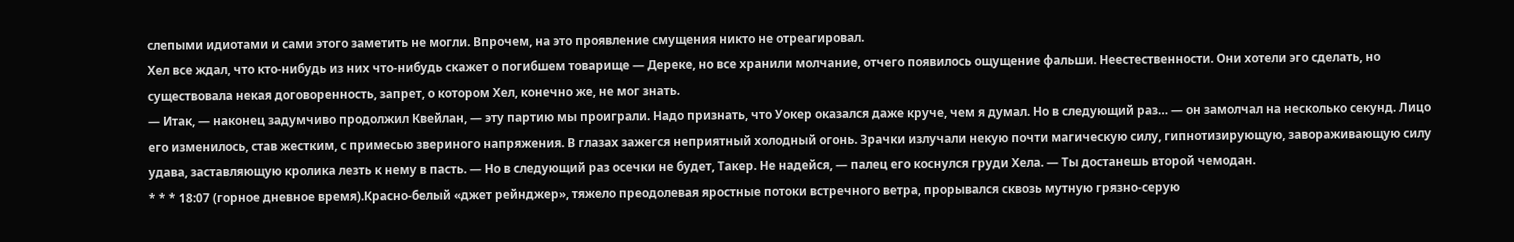слепыми идиотами и сами этого заметить не могли. Впрочем, на это проявление смущения никто не отреагировал.
Хел все ждал, что кто-нибудь из них что-нибудь скажет о погибшем товарище — Дереке, но все хранили молчание, отчего появилось ощущение фальши. Неестественности. Они хотели эго сделать, но существовала некая договоренность, запрет, о котором Хел, конечно же, не мог знать.
— Итак, — наконец задумчиво продолжил Квейлан, — эту партию мы проиграли. Надо признать, что Уокер оказался даже круче, чем я думал. Но в следующий раз… — он замолчал на несколько секунд. Лицо его изменилось, став жестким, с примесью звериного напряжения. В глазах зажегся неприятный холодный огонь. Зрачки излучали некую почти магическую силу, гипнотизирующую, завораживающую силу удава, заставляющую кролика лезть к нему в пасть. — Но в следующий раз осечки не будет, Такер. Не надейся, — палец его коснулся груди Хела. — Ты достанешь второй чемодан.
* * * 18:07 (горное дневное время).Красно-белый «джет рейнджер», тяжело преодолевая яростные потоки встречного ветра, прорывался сквозь мутную грязно-серую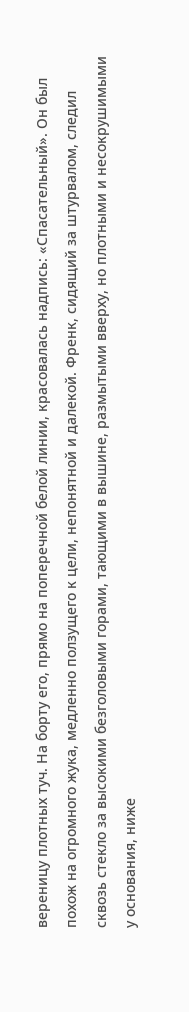вереницу плотных туч. На борту его, прямо на поперечной белой линии, красовалась надпись: «Спасательный». Он был похож на огромного жука, медленно ползущего к цели, непонятной и далекой. Френк, сидящий за штурвалом, следил сквозь стекло за высокими безголовыми горами, тающими в вышине, размытыми вверху, но плотными и несокрушимыми у основания, ниже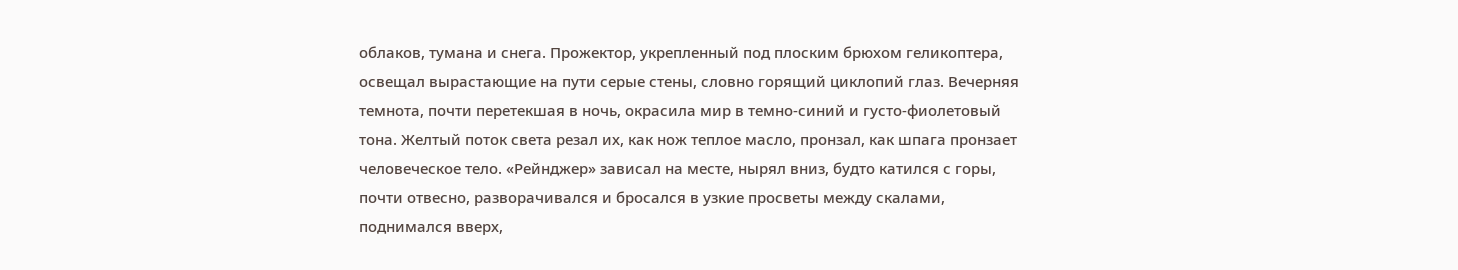облаков, тумана и снега. Прожектор, укрепленный под плоским брюхом геликоптера, освещал вырастающие на пути серые стены, словно горящий циклопий глаз. Вечерняя темнота, почти перетекшая в ночь, окрасила мир в темно-синий и густо-фиолетовый тона. Желтый поток света резал их, как нож теплое масло, пронзал, как шпага пронзает человеческое тело. «Рейнджер» зависал на месте, нырял вниз, будто катился с горы, почти отвесно, разворачивался и бросался в узкие просветы между скалами, поднимался вверх,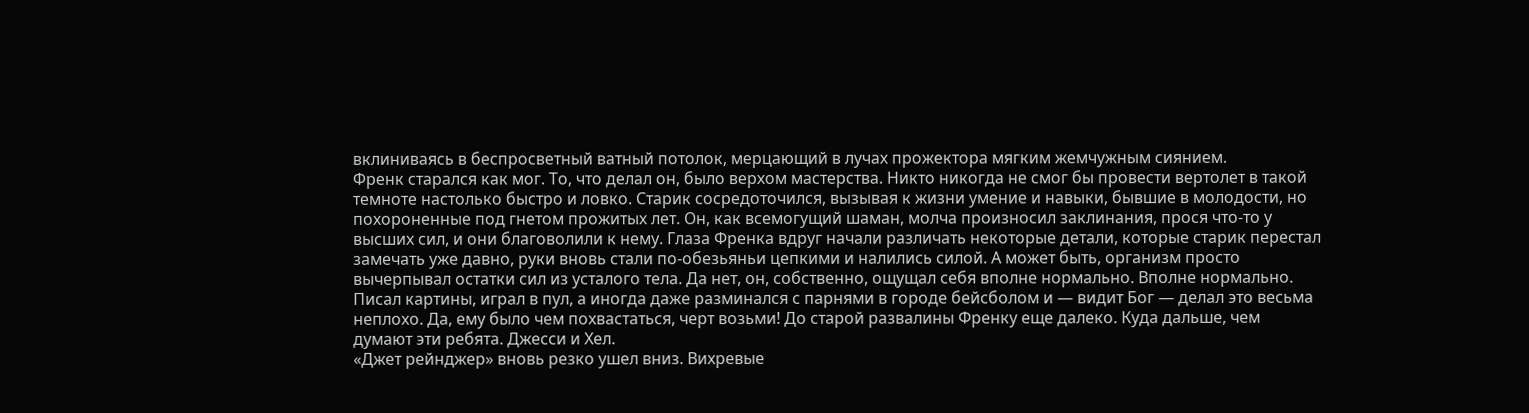вклиниваясь в беспросветный ватный потолок, мерцающий в лучах прожектора мягким жемчужным сиянием.
Френк старался как мог. То, что делал он, было верхом мастерства. Никто никогда не смог бы провести вертолет в такой темноте настолько быстро и ловко. Старик сосредоточился, вызывая к жизни умение и навыки, бывшие в молодости, но похороненные под гнетом прожитых лет. Он, как всемогущий шаман, молча произносил заклинания, прося что-то у высших сил, и они благоволили к нему. Глаза Френка вдруг начали различать некоторые детали, которые старик перестал замечать уже давно, руки вновь стали по-обезьяньи цепкими и налились силой. А может быть, организм просто вычерпывал остатки сил из усталого тела. Да нет, он, собственно, ощущал себя вполне нормально. Вполне нормально. Писал картины, играл в пул, а иногда даже разминался с парнями в городе бейсболом и — видит Бог — делал это весьма неплохо. Да, ему было чем похвастаться, черт возьми! До старой развалины Френку еще далеко. Куда дальше, чем думают эти ребята. Джесси и Хел.
«Джет рейнджер» вновь резко ушел вниз. Вихревые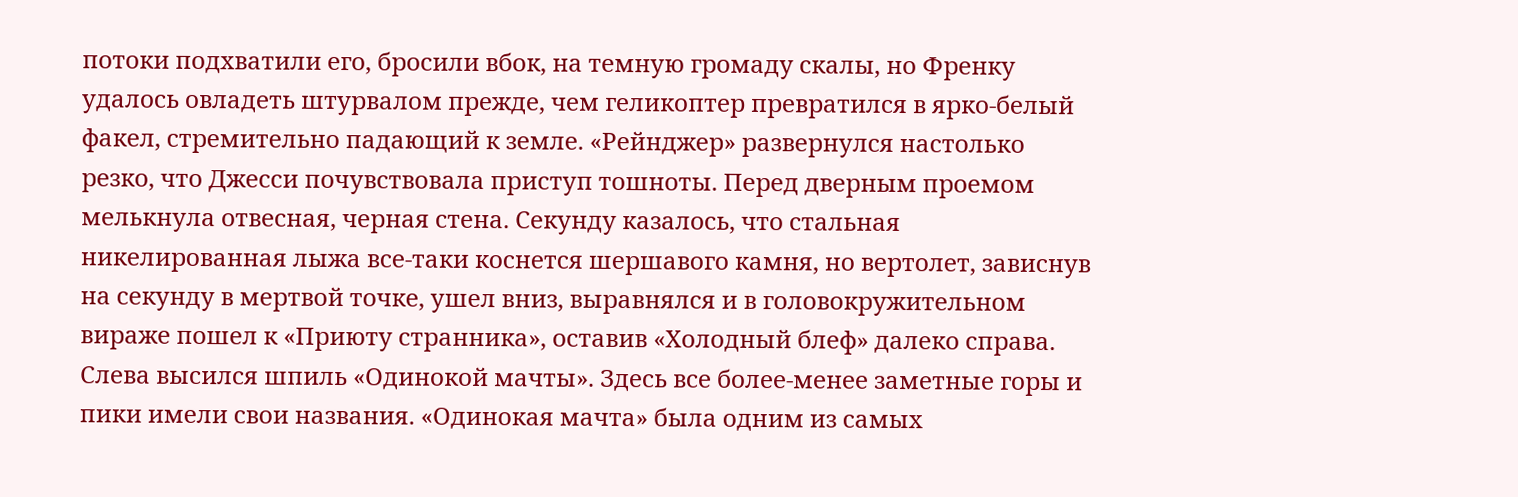потоки подхватили его, бросили вбок, на темную громаду скалы, но Френку удалось овладеть штурвалом прежде, чем геликоптер превратился в ярко-белый факел, стремительно падающий к земле. «Рейнджер» развернулся настолько резко, что Джесси почувствовала приступ тошноты. Перед дверным проемом мелькнула отвесная, черная стена. Секунду казалось, что стальная никелированная лыжа все-таки коснется шершавого камня, но вертолет, зависнув на секунду в мертвой точке, ушел вниз, выравнялся и в головокружительном вираже пошел к «Приюту странника», оставив «Холодный блеф» далеко справа. Слева высился шпиль «Одинокой мачты». Здесь все более-менее заметные горы и пики имели свои названия. «Одинокая мачта» была одним из самых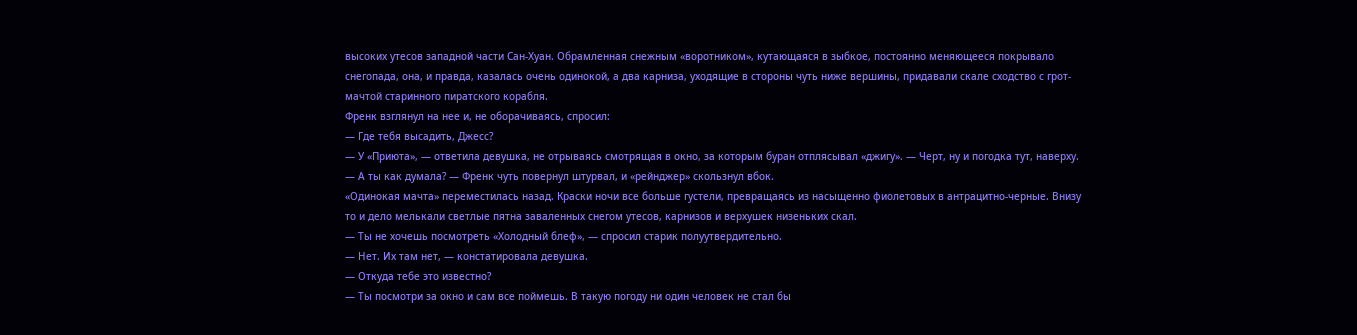высоких утесов западной части Сан-Хуан. Обрамленная снежным «воротником», кутающаяся в зыбкое, постоянно меняющееся покрывало снегопада, она, и правда, казалась очень одинокой, а два карниза, уходящие в стороны чуть ниже вершины, придавали скале сходство с грот-мачтой старинного пиратского корабля.
Френк взглянул на нее и, не оборачиваясь, спросил:
— Где тебя высадить, Джесс?
— У «Приюта», — ответила девушка, не отрываясь смотрящая в окно, за которым буран отплясывал «джигу». — Черт, ну и погодка тут, наверху.
— А ты как думала? — Френк чуть повернул штурвал, и «рейнджер» скользнул вбок.
«Одинокая мачта» переместилась назад. Краски ночи все больше густели, превращаясь из насыщенно фиолетовых в антрацитно-черные. Внизу то и дело мелькали светлые пятна заваленных снегом утесов, карнизов и верхушек низеньких скал.
— Ты не хочешь посмотреть «Холодный блеф», — спросил старик полуутвердительно.
— Нет. Их там нет, — констатировала девушка.
— Откуда тебе это известно?
— Ты посмотри за окно и сам все поймешь. В такую погоду ни один человек не стал бы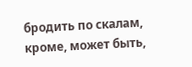бродить по скалам, кроме, может быть,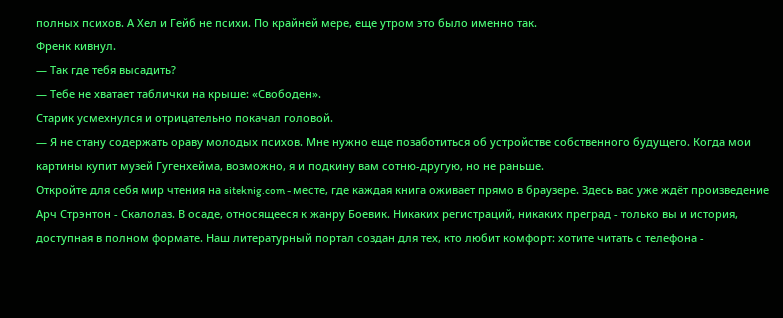полных психов. А Хел и Гейб не психи. По крайней мере, еще утром это было именно так.
Френк кивнул.
— Так где тебя высадить?
— Тебе не хватает таблички на крыше: «Свободен».
Старик усмехнулся и отрицательно покачал головой.
— Я не стану содержать ораву молодых психов. Мне нужно еще позаботиться об устройстве собственного будущего. Когда мои картины купит музей Гугенхейма, возможно, я и подкину вам сотню-другую, но не раньше.
Откройте для себя мир чтения на siteknig.com - месте, где каждая книга оживает прямо в браузере. Здесь вас уже ждёт произведение Арч Стрэнтон - Скалолаз. В осаде, относящееся к жанру Боевик. Никаких регистраций, никаких преград - только вы и история, доступная в полном формате. Наш литературный портал создан для тех, кто любит комфорт: хотите читать с телефона -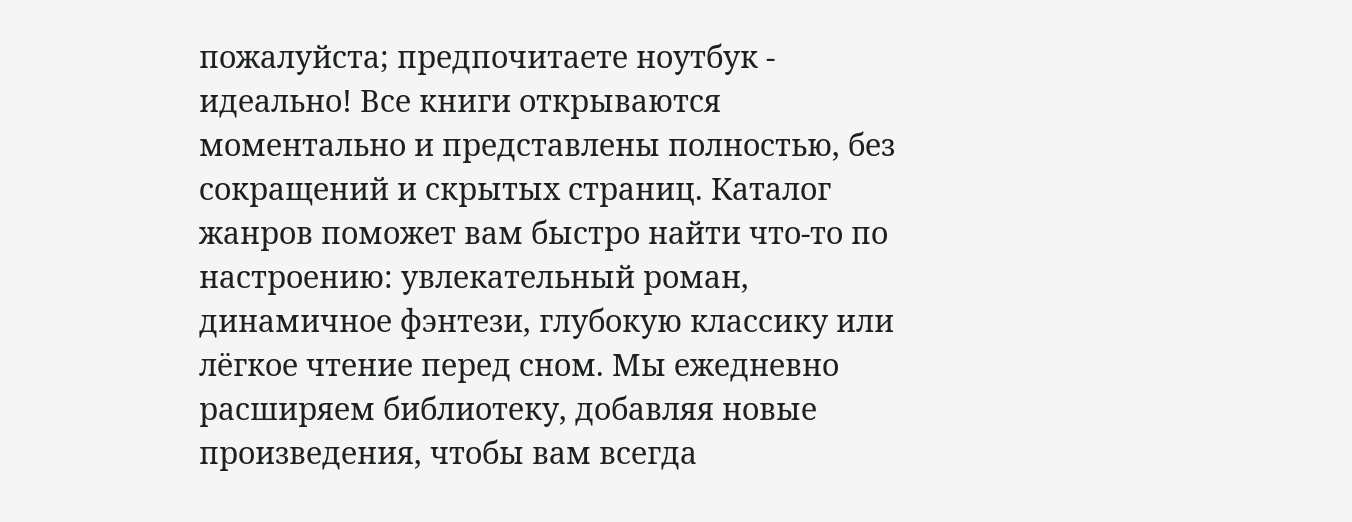пожалуйста; предпочитаете ноутбук - идеально! Все книги открываются моментально и представлены полностью, без сокращений и скрытых страниц. Каталог жанров поможет вам быстро найти что-то по настроению: увлекательный роман, динамичное фэнтези, глубокую классику или лёгкое чтение перед сном. Мы ежедневно расширяем библиотеку, добавляя новые произведения, чтобы вам всегда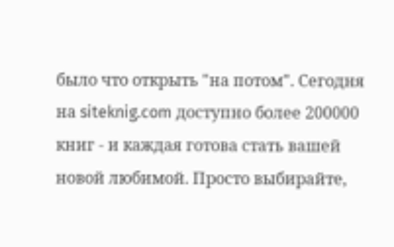было что открыть "на потом". Сегодня на siteknig.com доступно более 200000 книг - и каждая готова стать вашей новой любимой. Просто выбирайте,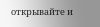открывайте и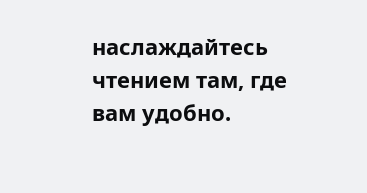наслаждайтесь чтением там, где вам удобно.